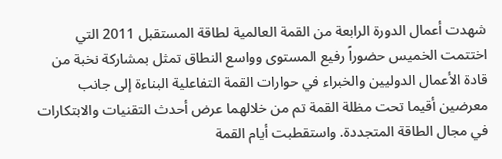شهدت أعمال الدورة الرابعة من القمة العالمية لطاقة المستقبل 2011 التي اختتمت الخميس حضوراً رفيع المستوى وواسع النطاق تمثل بمشاركة نخبة من قادة الأعمال الدوليين والخبراء في حوارات القمة التفاعلية البناءة إلى جانب معرضين أقيما تحت مظلة القمة تم من خلالهما عرض أحدث التقنيات والابتكارات في مجال الطاقة المتجددة. واستقطبت أيام القمة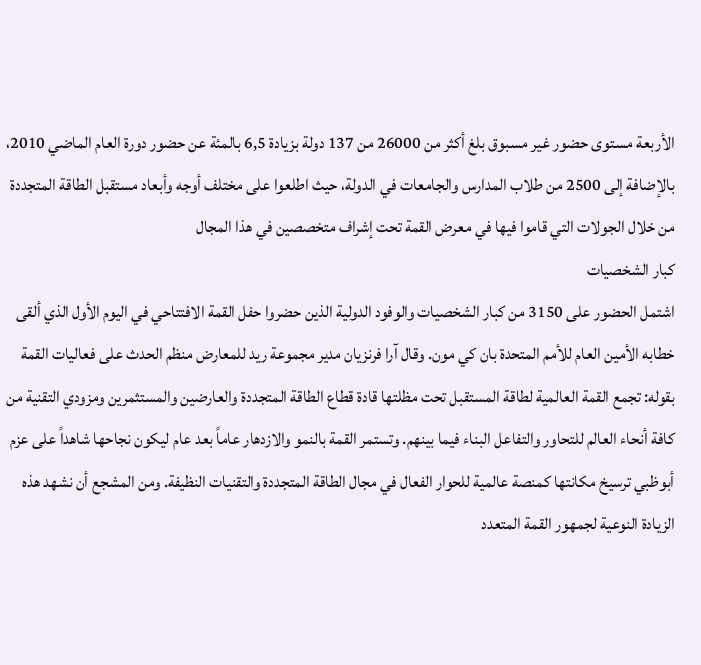الأربعة مستوى حضور غير مسبوق بلغ أكثر من 26000 من 137 دولة بزيادة 6,5 بالمئة عن حضور دورة العام الماضي 2010، بالإضافة إلى 2500 من طلاب المدارس والجامعات في الدولة، حيث اطلعوا على مختلف أوجه وأبعاد مستقبل الطاقة المتجددة من خلال الجولات التي قاموا فيها في معرض القمة تحت إشراف متخصصين في هذا المجال
كبار الشخصيات
اشتمل الحضور على 3150 من كبار الشخصيات والوفود الدولية الذين حضروا حفل القمة الافتتاحي في اليوم الأول الذي ألقى خطابه الأمين العام للأمم المتحدة بان كي مون. وقال آرا فرنزيان مدير مجموعة ريد للمعارض منظم الحدث على فعاليات القمة بقوله: تجمع القمة العالمية لطاقة المستقبل تحت مظلتها قادة قطاع الطاقة المتجددة والعارضين والمستثمرين ومزودي التقنية من كافة أنحاء العالم للتحاور والتفاعل البناء فيما بينهم. وتستمر القمة بالنمو والازدهار عاماً بعد عام ليكون نجاحها شاهداً على عزم أبوظبي ترسيخ مكانتها كمنصة عالمية للحوار الفعال في مجال الطاقة المتجددة والتقنيات النظيفة. ومن المشجع أن نشهد هذه الزيادة النوعية لجمهور القمة المتعدد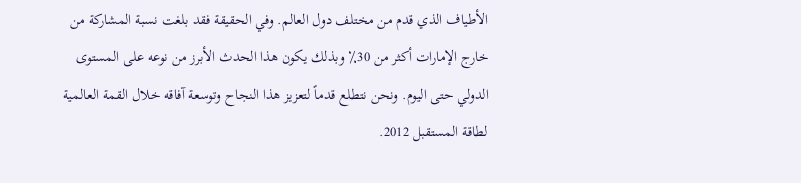الأطياف الذي قدم من مختلف دول العالم. وفي الحقيقة فقد بلغت نسبة المشاركة من خارج الإمارات أكثر من 30٪ وبذلك يكون هذا الحدث الأبرز من نوعه على المستوى الدولي حتى اليوم. ونحن نتطلع قدماً لتعزيز هذا النجاح وتوسعة آفاقه خلال القمة العالمية لطاقة المستقبل 2012.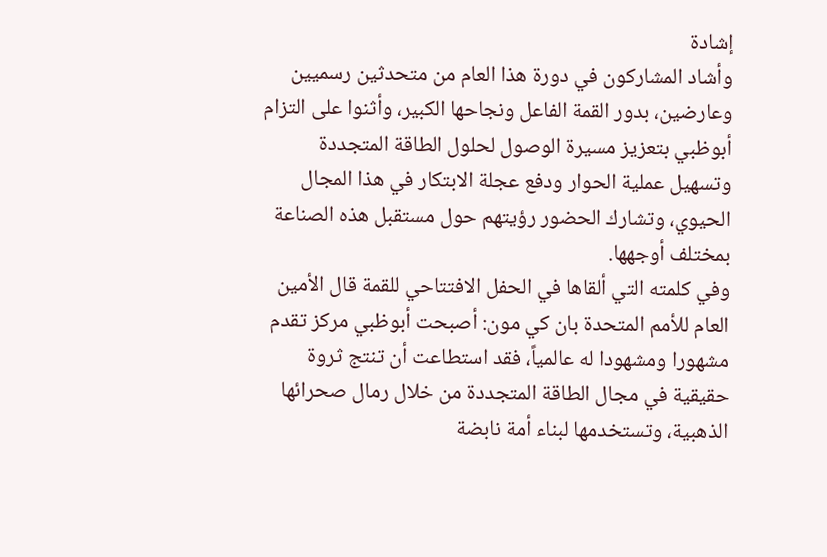إشادة
وأشاد المشاركون في دورة هذا العام من متحدثين رسميين وعارضين، بدور القمة الفاعل ونجاحها الكبير، وأثنوا على التزام أبوظبي بتعزيز مسيرة الوصول لحلول الطاقة المتجددة وتسهيل عملية الحوار ودفع عجلة الابتكار في هذا المجال الحيوي، وتشارك الحضور رؤيتهم حول مستقبل هذه الصناعة بمختلف أوجهها.
وفي كلمته التي ألقاها في الحفل الافتتاحي للقمة قال الأمين العام للأمم المتحدة بان كي مون: أصبحت أبوظبي مركز تقدم مشهورا ومشهودا له عالمياً، فقد استطاعت أن تنتج ثروة حقيقية في مجال الطاقة المتجددة من خلال رمال صحرائها الذهبية، وتستخدمها لبناء أمة نابضة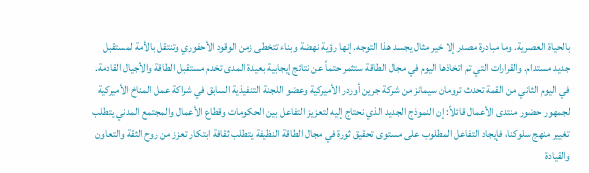بالحياة العصرية. وما مبادرة مصدر إلا خير مثال يجسد هذا التوجه. إنها رؤية نهضة وبناء تتخطى زمن الوقود الأحفوري وتنتقل بالأمة لمستقبل جديد مستدام. والقرارات التي تم اتخاذها اليوم في مجال الطاقة ستثمر حتماً عن نتائج إيجابية بعيدة المدى تخدم مستقبل الطاقة والأجيال القادمة.
في اليوم الثاني من القمة تحدث ترومان سيمانز من شركة جرين أوردر الأميركية وعضو اللجنة التنفيذية السابق في شراكة عمل المناخ الأميركية لجمهور حضور منتدى الأعمال قائلاً: إن النموذج الجديد الذي نحتاج إليه لتعزيز التفاعل بين الحكومات وقطاع الأعمال والمجتمع المدني يتطلب تغيير منهج سلوكنا، فإيجاد التفاعل المطلوب على مستوى تحقيق ثورة في مجال الطاقة النظيفة يتطلب ثقافة ابتكار تعزز من روح الثقة والتعاون والقيادة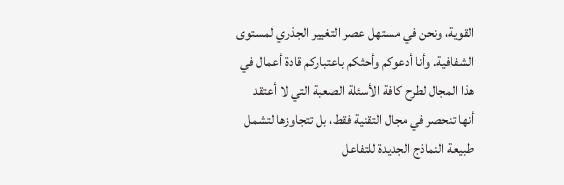القوية، ونحن في مستهل عصر التغيير الجذري لمستوى الشفافية. وأنا أدعوكم وأحثكم باعتباركم قادة أعمال في هذا المجال لطرح كافة الأسئلة الصعبة التي لا أعتقد أنها تنحصر في مجال التقنية فقط، بل تتجاوزها لتشمل طبيعة النماذج الجديدة للتفاعل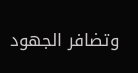وتضافر الجهود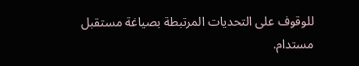للوقوف على التحديات المرتبطة بصياغة مستقبل مستدام.